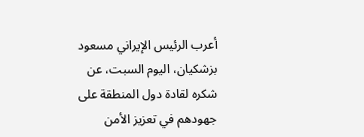أعرب الرئيس الإيراني مسعود بزشكيان، اليوم السبت، عن شكره لقادة دول المنطقة على جهودهم في تعزيز الأمن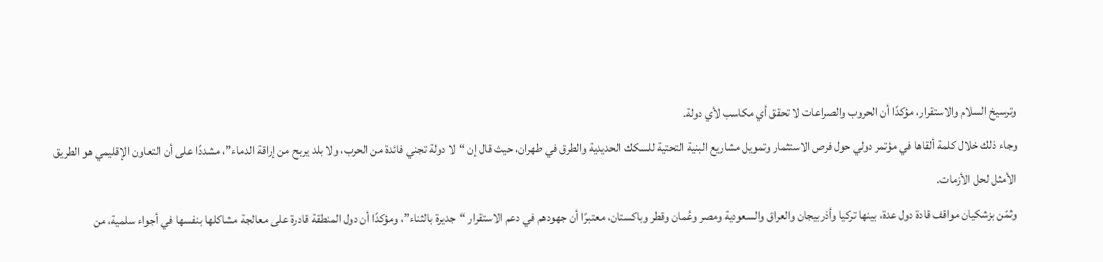وترسيخ السلام والاستقرار، مؤكدًا أن الحروب والصراعات لا تحقق أي مكاسب لأي دولة.
وجاء ذلك خلال كلمة ألقاها في مؤتمر دولي حول فرص الاستثمار وتمويل مشاريع البنية التحتية للسكك الحديدية والطرق في طهران، حيث قال إن “لا دولة تجني فائدة من الحرب، ولا بلد يربح من إراقة الدماء”، مشددًا على أن التعاون الإقليمي هو الطريق الأمثل لحل الأزمات.
وثمّن بزشكيان مواقف قادة دول عدة، بينها تركيا وأذربيجان والعراق والسعودية ومصر وعُمان وقطر وباكستان، معتبرًا أن جهودهم في دعم الاستقرار “جديرة بالثناء”، ومؤكدًا أن دول المنطقة قادرة على معالجة مشاكلها بنفسها في أجواء سلمية، من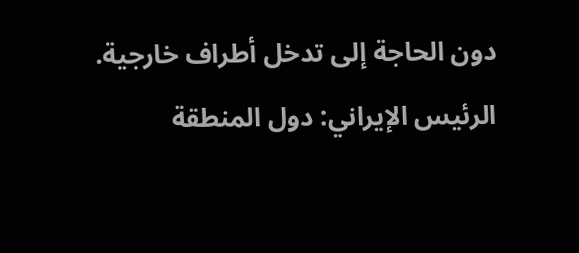دون الحاجة إلى تدخل أطراف خارجية.
الرئيس الإيراني: دول المنطقة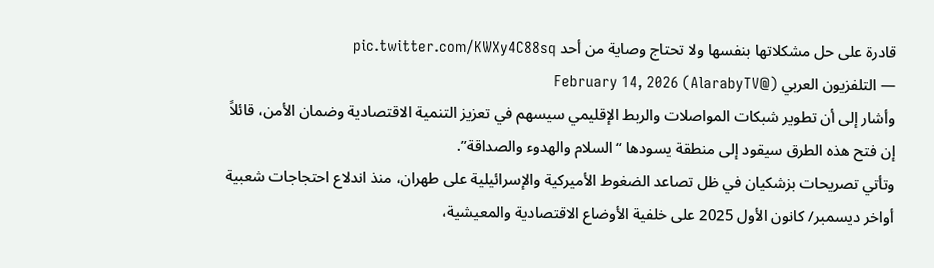قادرة على حل مشكلاتها بنفسها ولا تحتاج وصاية من أحد pic.twitter.com/KWXy4C88sq
— التلفزيون العربي (@AlarabyTV) February 14, 2026
وأشار إلى أن تطوير شبكات المواصلات والربط الإقليمي سيسهم في تعزيز التنمية الاقتصادية وضمان الأمن، قائلاً إن فتح هذه الطرق سيقود إلى منطقة يسودها “السلام والهدوء والصداقة”.
وتأتي تصريحات بزشكيان في ظل تصاعد الضغوط الأميركية والإسرائيلية على طهران، منذ اندلاع احتجاجات شعبية أواخر ديسمبر/ كانون الأول 2025 على خلفية الأوضاع الاقتصادية والمعيشية،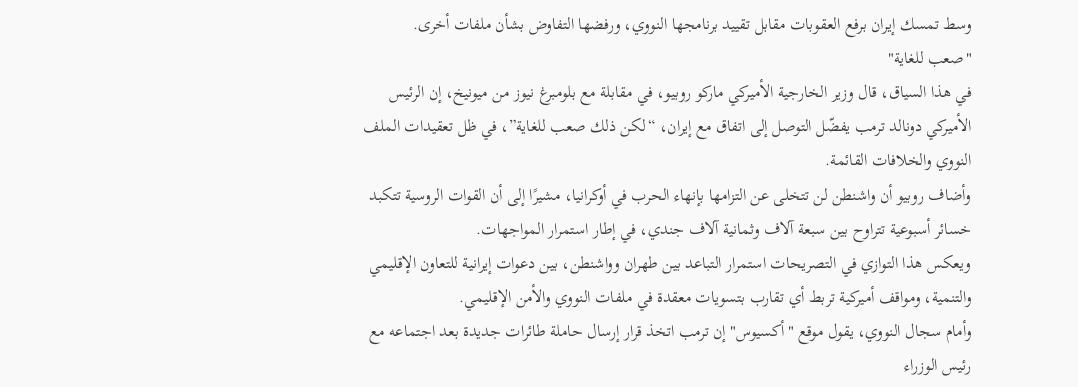وسط تمسك إيران برفع العقوبات مقابل تقييد برنامجها النووي، ورفضها التفاوض بشأن ملفات أخرى.
"صعب للغاية"
في هذا السياق، قال وزير الخارجية الأميركي ماركو روبيو، في مقابلة مع بلومبرغ نيوز من ميونيخ، إن الرئيس الأميركي دونالد ترمب يفضّل التوصل إلى اتفاق مع إيران، “لكن ذلك صعب للغاية”، في ظل تعقيدات الملف النووي والخلافات القائمة.
وأضاف روبيو أن واشنطن لن تتخلى عن التزامها بإنهاء الحرب في أوكرانيا، مشيرًا إلى أن القوات الروسية تتكبد خسائر أسبوعية تتراوح بين سبعة آلاف وثمانية آلاف جندي، في إطار استمرار المواجهات.
ويعكس هذا التوازي في التصريحات استمرار التباعد بين طهران وواشنطن، بين دعوات إيرانية للتعاون الإقليمي والتنمية، ومواقف أميركية تربط أي تقارب بتسويات معقدة في ملفات النووي والأمن الإقليمي.
وأمام سجال النووي، يقول موقع "أكسيوس" إن ترمب اتخذ قرار إرسال حاملة طائرات جديدة بعد اجتماعه مع رئيس الوزراء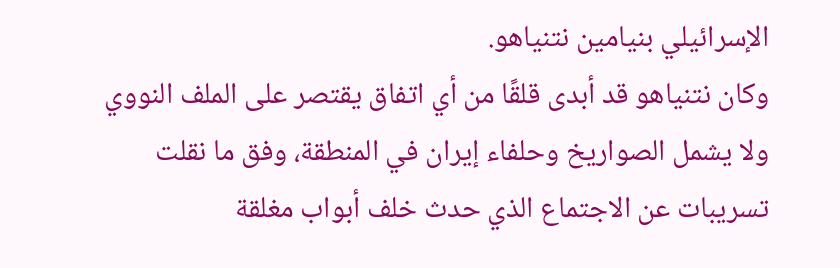الإسرائيلي بنيامين نتنياهو.
وكان نتنياهو قد أبدى قلقًا من أي اتفاق يقتصر على الملف النووي ولا يشمل الصواريخ وحلفاء إيران في المنطقة، وفق ما نقلت تسريبات عن الاجتماع الذي حدث خلف أبواب مغلقة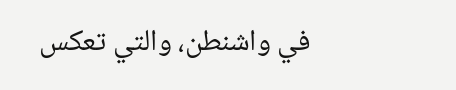في واشنطن، والتي تعكس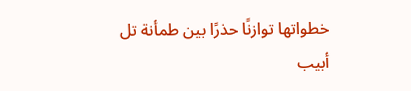خطواتها توازنًا حذرًا بين طمأنة تل أبيب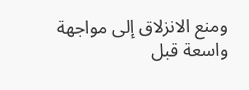ومنع الانزلاق إلى مواجهة واسعة قبل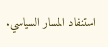استنفاد المسار السياسي.